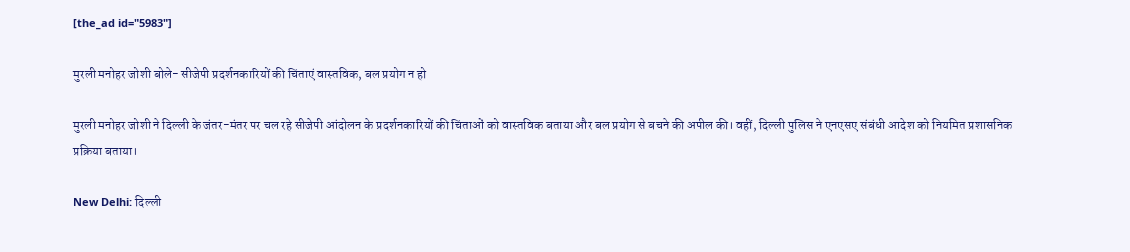[the_ad id="5983"]

मुरली मनोहर जोशी बोले- सीजेपी प्रदर्शनकारियों की चिंताएं वास्तविक, बल प्रयोग न हो

मुरली मनोहर जोशी ने दिल्ली के जंतर-मंतर पर चल रहे सीजेपी आंदोलन के प्रदर्शनकारियों की चिंताओं को वास्तविक बताया और बल प्रयोग से बचने की अपील की। वहीं, दिल्ली पुलिस ने एनएसए संबंधी आदेश को नियमित प्रशासनिक प्रक्रिया बताया।

New Delhi: दिल्ली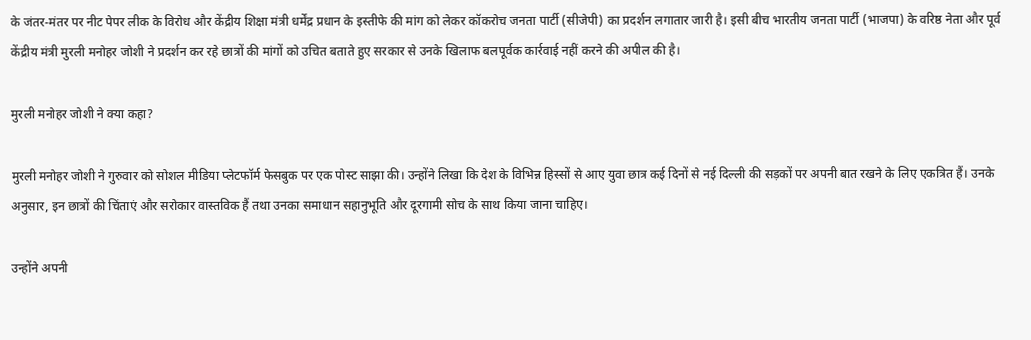के जंतर-मंतर पर नीट पेपर लीक के विरोध और केंद्रीय शिक्षा मंत्री धर्मेंद्र प्रधान के इस्तीफे की मांग को लेकर कॉकरोच जनता पार्टी (सीजेपी) का प्रदर्शन लगातार जारी है। इसी बीच भारतीय जनता पार्टी (भाजपा) के वरिष्ठ नेता और पूर्व केंद्रीय मंत्री मुरली मनोहर जोशी ने प्रदर्शन कर रहे छात्रों की मांगों को उचित बताते हुए सरकार से उनके खिलाफ बलपूर्वक कार्रवाई नहीं करने की अपील की है।

मुरली मनोहर जोशी ने क्या कहा?

मुरली मनोहर जोशी ने गुरुवार को सोशल मीडिया प्लेटफॉर्म फेसबुक पर एक पोस्ट साझा की। उन्होंने लिखा कि देश के विभिन्न हिस्सों से आए युवा छात्र कई दिनों से नई दिल्ली की सड़कों पर अपनी बात रखने के लिए एकत्रित हैं। उनके अनुसार, इन छात्रों की चिंताएं और सरोकार वास्तविक हैं तथा उनका समाधान सहानुभूति और दूरगामी सोच के साथ किया जाना चाहिए।

उन्होंने अपनी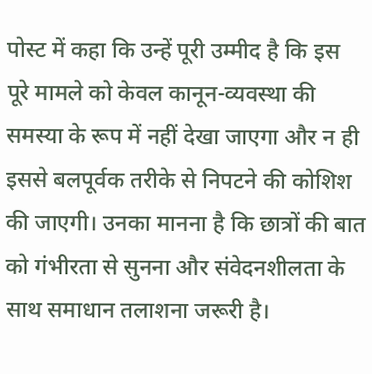पोस्ट में कहा कि उन्हें पूरी उम्मीद है कि इस पूरे मामले को केवल कानून-व्यवस्था की समस्या के रूप में नहीं देखा जाएगा और न ही इससे बलपूर्वक तरीके से निपटने की कोशिश की जाएगी। उनका मानना है कि छात्रों की बात को गंभीरता से सुनना और संवेदनशीलता के साथ समाधान तलाशना जरूरी है।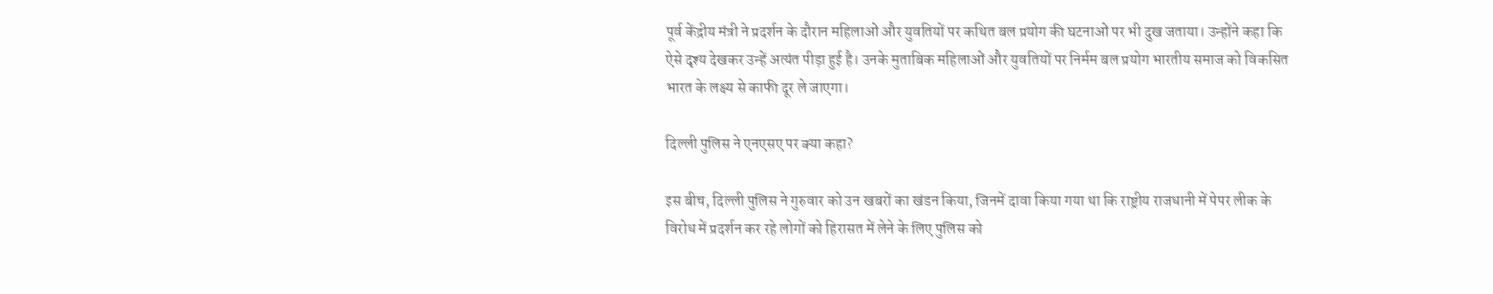पूर्व केंद्रीय मंत्री ने प्रदर्शन के दौरान महिलाओं और युवतियों पर कथित बल प्रयोग की घटनाओं पर भी दुख जताया। उन्होंने कहा कि ऐसे दृश्य देखकर उन्हें अत्यंत पीड़ा हुई है। उनके मुताबिक महिलाओं और युवतियों पर निर्मम बल प्रयोग भारतीय समाज को विकसित भारत के लक्ष्य से काफी दूर ले जाएगा।

दिल्ली पुलिस ने एनएसए पर क्या कहा?

इस बीच, दिल्ली पुलिस ने गुरुवार को उन खबरों का खंडन किया, जिनमें दावा किया गया था कि राष्ट्रीय राजधानी में पेपर लीक के विरोध में प्रदर्शन कर रहे लोगों को हिरासत में लेने के लिए पुलिस को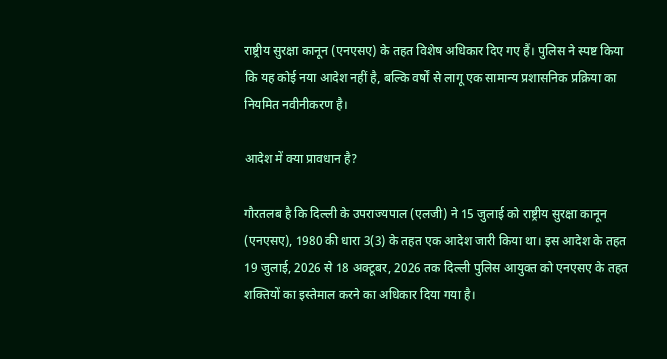राष्ट्रीय सुरक्षा कानून (एनएसए) के तहत विशेष अधिकार दिए गए हैं। पुलिस ने स्पष्ट किया कि यह कोई नया आदेश नहीं है, बल्कि वर्षों से लागू एक सामान्य प्रशासनिक प्रक्रिया का नियमित नवीनीकरण है।

आदेश में क्या प्रावधान है?

गौरतलब है कि दिल्ली के उपराज्यपाल (एलजी) ने 15 जुलाई को राष्ट्रीय सुरक्षा कानून (एनएसए), 1980 की धारा 3(3) के तहत एक आदेश जारी किया था। इस आदेश के तहत 19 जुलाई, 2026 से 18 अक्टूबर, 2026 तक दिल्ली पुलिस आयुक्त को एनएसए के तहत शक्तियों का इस्तेमाल करने का अधिकार दिया गया है।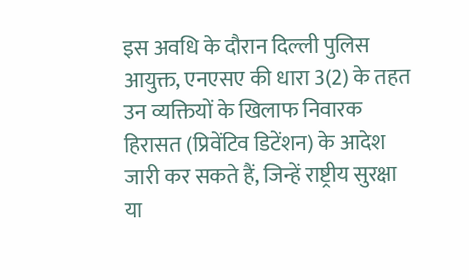इस अवधि के दौरान दिल्ली पुलिस आयुक्त, एनएसए की धारा 3(2) के तहत उन व्यक्तियों के खिलाफ निवारक हिरासत (प्रिवेंटिव डिटेंशन) के आदेश जारी कर सकते हैं, जिन्हें राष्ट्रीय सुरक्षा या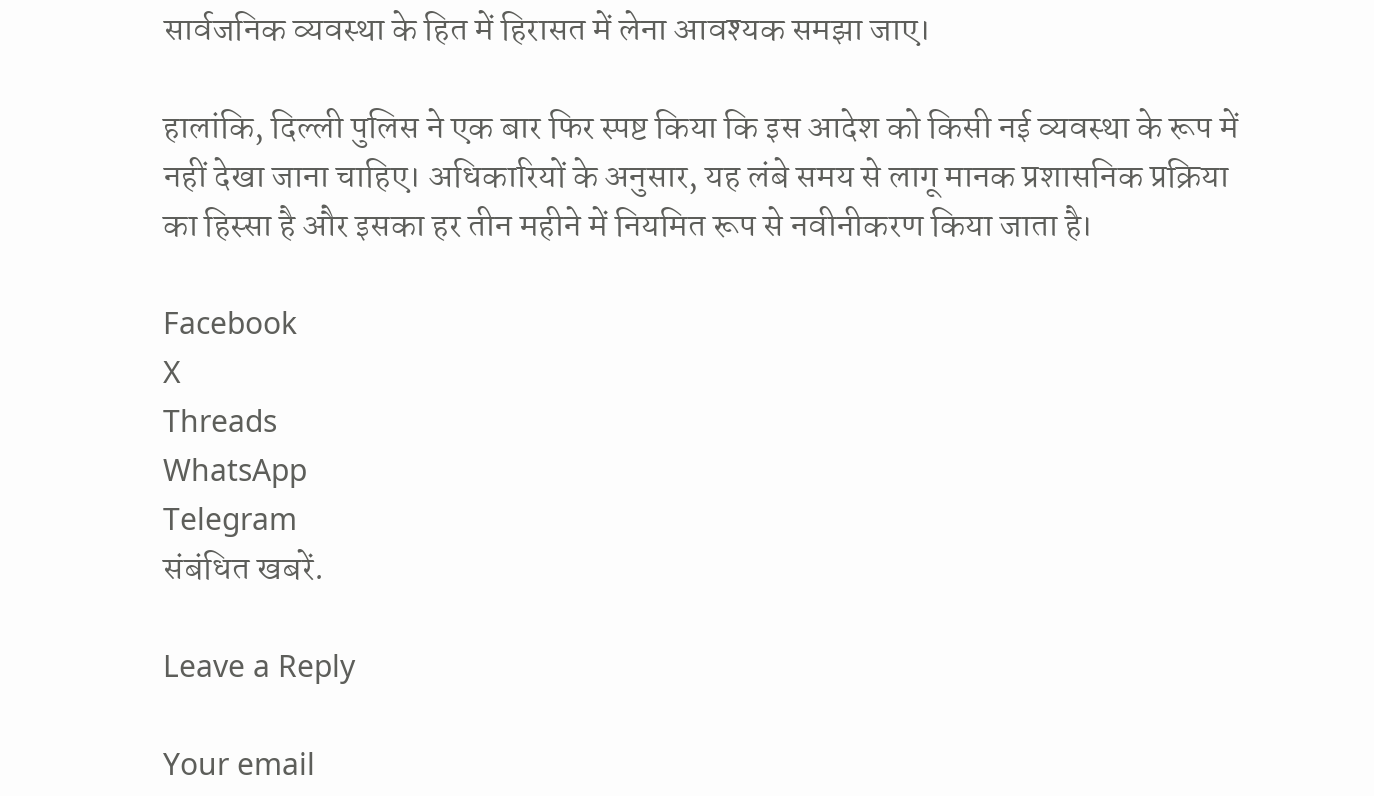सार्वजनिक व्यवस्था के हित में हिरासत में लेना आवश्यक समझा जाए।

हालांकि, दिल्ली पुलिस ने एक बार फिर स्पष्ट किया कि इस आदेश को किसी नई व्यवस्था के रूप में नहीं देखा जाना चाहिए। अधिकारियों के अनुसार, यह लंबे समय से लागू मानक प्रशासनिक प्रक्रिया का हिस्सा है और इसका हर तीन महीने में नियमित रूप से नवीनीकरण किया जाता है।

Facebook
X
Threads
WhatsApp
Telegram
संबंधित खबरें.

Leave a Reply

Your email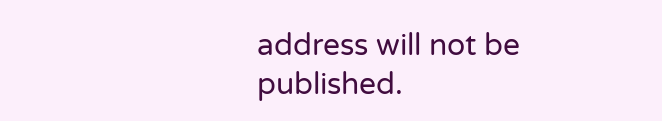address will not be published.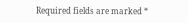Required fields are marked *